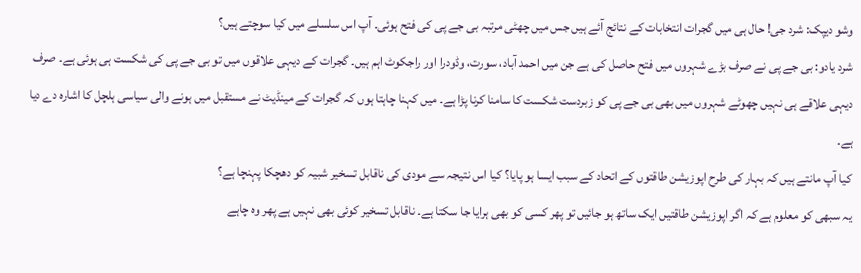وشو دیپک: شرد جی! حال ہی میں گجرات انتخابات کے نتائج آئے ہیں جس میں چھٹی مرتبہ بی جے پی کی فتح ہوئی۔ آپ اس سلسلے میں کیا سوچتے ہیں؟
شرد یادو: بی جے پی نے صرف بڑے شہروں میں فتح حاصل کی ہے جن میں احمد آباد، سورت، وڈودرا اور راجکوٹ اہم ہیں۔ گجرات کے دیہی علاقوں میں تو بی جے پی کی شکست ہی ہوئی ہے۔ صرف دیہی علاقے ہی نہیں چھوٹے شہروں میں بھی بی جے پی کو زبردست شکست کا سامنا کرنا پڑا ہے۔ میں کہنا چاہتا ہوں کہ گجرات کے مینڈیٹ نے مستقبل میں ہونے والی سیاسی ہلچل کا اشارہ دے دیا ہے۔
کیا آپ مانتے ہیں کہ بہار کی طرح اپوزیشن طاقتوں کے اتحاد کے سبب ایسا ہو پایا؟ کیا اس نتیجہ سے مودی کی ناقابل تسخیر شبیہ کو دھچکا پہنچا ہے؟
یہ سبھی کو معلوم ہے کہ اگر اپوزیشن طاقتیں ایک ساتھ ہو جائیں تو پھر کسی کو بھی ہرایا جا سکتا ہے۔ ناقابل تسخیر کوئی بھی نہیں ہے پھر وہ چاہے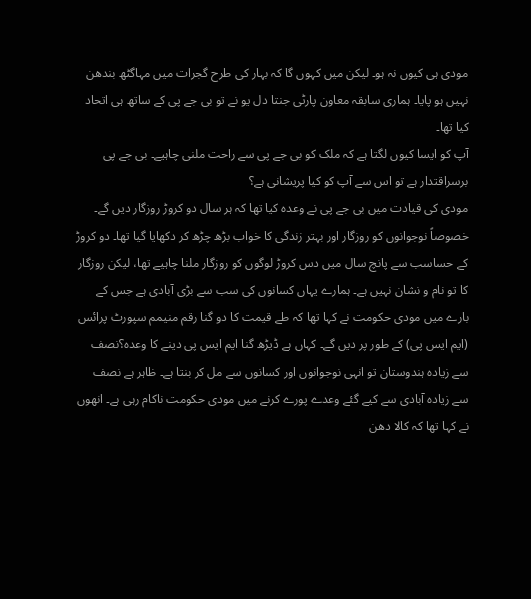مودی ہی کیوں نہ ہو۔ لیکن میں کہوں گا کہ بہار کی طرح گجرات میں مہاگٹھ بندھن نہیں ہو پایا۔ ہماری سابقہ معاون پارٹی جنتا دل یو نے تو بی جے پی کے ساتھ ہی اتحاد کیا تھا۔
آپ کو ایسا کیوں لگتا ہے کہ ملک کو بی جے پی سے راحت ملنی چاہیے۔ بی جے پی برسراقتدار ہے تو اس سے آپ کو کیا پریشانی ہے؟
مودی کی قیادت میں بی جے پی نے وعدہ کیا تھا کہ ہر سال دو کروڑ روزگار دیں گے۔ خصوصاً نوجوانوں کو روزگار اور بہتر زندگی کا خواب بڑھ چڑھ کر دکھایا گیا تھا۔ دو کروڑ کے حساسب سے پانچ سال میں دس کروڑ لوگوں کو روزگار ملنا چاہیے تھا، لیکن روزگار کا تو نام و نشان نہیں ہے۔ ہمارے یہاں کسانوں کی سب سے بڑی آبادی ہے جس کے بارے میں مودی حکومت نے کہا تھا کہ طے قیمت کا دو گنا رقم منیمم سپورٹ پرائس (ایم ایس پی) کے طور پر دیں گے۔ کہاں ہے ڈیڑھ گنا ایم ایس پی دینے کا وعدہ؟نصف سے زیادہ ہندوستان تو انہی نوجوانوں اور کسانوں سے مل کر بنتا ہے۔ ظاہر ہے نصف سے زیادہ آبادی سے کیے گئے وعدے پورے کرنے میں مودی حکومت ناکام رہی ہے۔ انھوں نے کہا تھا کہ کالا دھن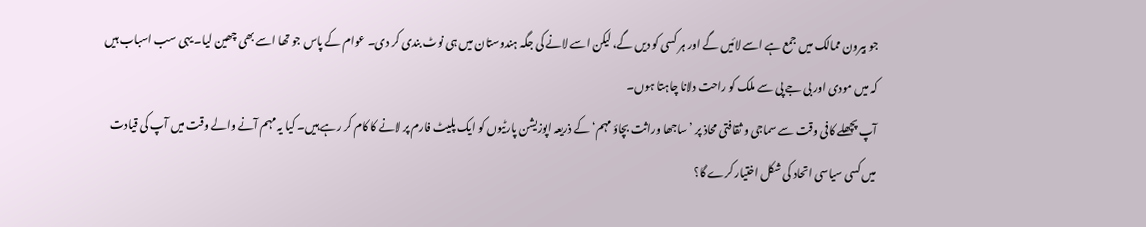جو بیرون ممالک میں جمع ہے اسے لائیں گے اور ہر کسی کو دیں گے، لیکن اسے لانے کی جگہ ہندوستان میں ہی نوٹ بندی کر دی۔ عوام کے پاس جو تھا اسے بھی چھین لیا۔ یہی سب اسباب ہیں کہ میں مودی اور بی جے پی سے ملک کو راحت دلانا چاہتا ہوں۔
آپ پچھلے کافی وقت سے سماجی و ثقافتی محاذ پر ’ساجھا وراثت بچاؤ مہم‘ کے ذریعہ اپوزیشن پارٹیوں کو ایک پلیٹ فارم پر لانے کا کام کر رہے ہیں۔ کیا یہ مہم آنے والے وقت میں آپ کی قیادت میں کسی سیاسی اتحاد کی شکل اختیار کرے گا؟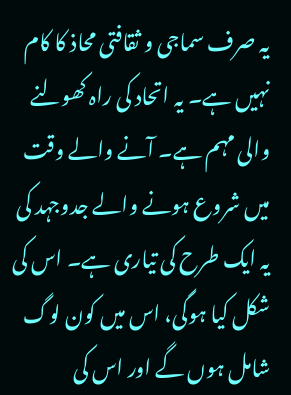یہ صرف سماجی و ثقافتی محاذ کا کام نہیں ہے۔ یہ اتحاد کی راہ کھولنے والی مہم ہے۔ آنے والے وقت میں شروع ہونے والے جدوجہد کی یہ ایک طرح کی تیاری ہے۔ اس کی شکل کیا ہوگی، اس میں کون لوگ شامل ہوں گے اور اس کی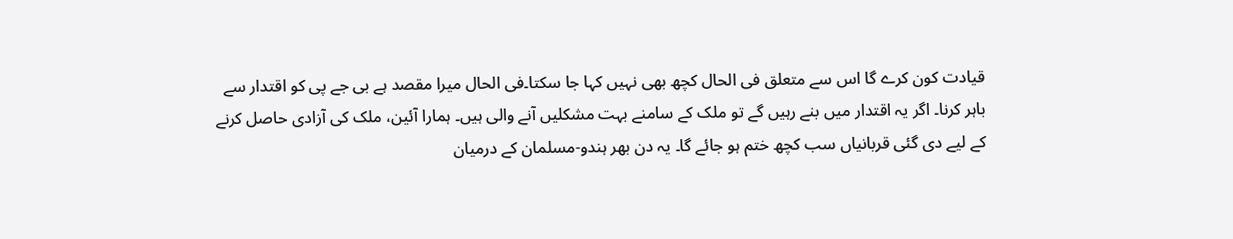قیادت کون کرے گا اس سے متعلق فی الحال کچھ بھی نہیں کہا جا سکتا۔فی الحال میرا مقصد ہے بی جے پی کو اقتدار سے باہر کرنا۔ اگر یہ اقتدار میں بنے رہیں گے تو ملک کے سامنے بہت مشکلیں آنے والی ہیں۔ ہمارا آئین، ملک کی آزادی حاصل کرنے کے لیے دی گئی قربانیاں سب کچھ ختم ہو جائے گا۔ یہ دن بھر ہندو-مسلمان کے درمیان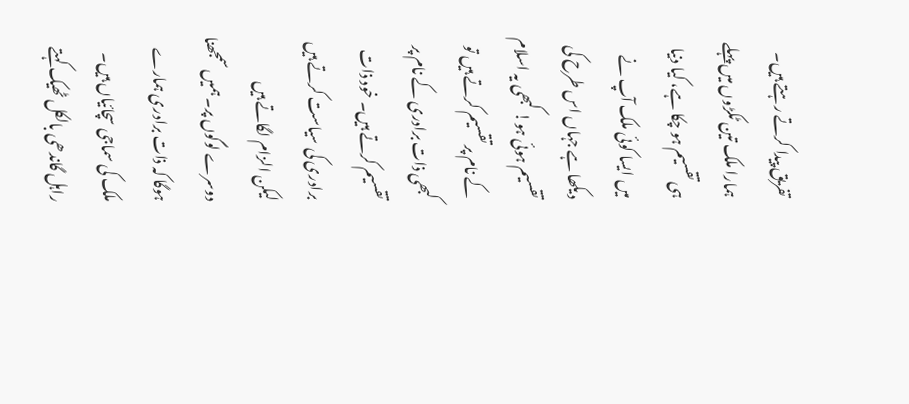تفریق پیدا کرتے رہتے ہیں۔ ہمارا ملک تین ٹکڑوں میں پہلے ہی تقسیم ہو چکا ہے، کیا دنیا میں ایسا کوئی ملک آپ نے دیکھا ہے جہاں اس طرح کی تقسیم ہوئی ہو! کبھی یہ اسلام کے نام پر تقسیم کرتے ہیں تو کبھی ذات برادری کے نام پر تقسیم کرتے ہیں۔ خود ذات برادری کی سیاست کرتے ہیں لیکن الزام لگاتے ہیں دوسرے لوگوں پر۔ ہمیں سمجھنا ہوگا کہ ذات برادری ہمارے ملک کی سماجی سچائیاں ہیں۔ راہل گاندھی بالکل ٹھیک کہتے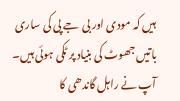ہیں کہ مودی اور بی جے پی کی ساری باتیں جھوٹ کی بنیاد پر ٹکی ہوئی ہیں۔
آپ نے راہل گاندھی کا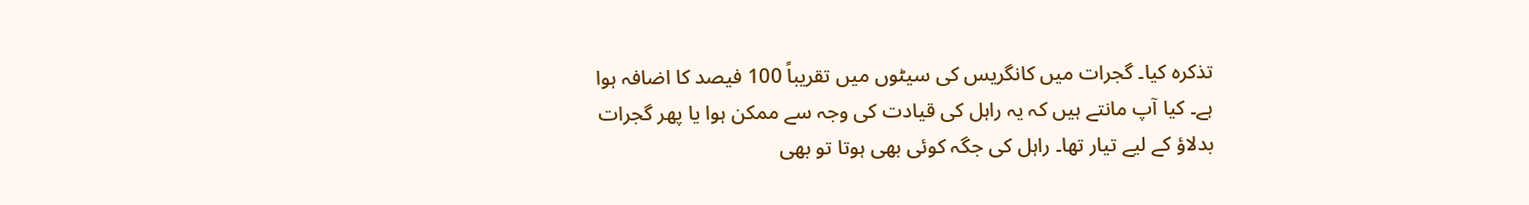تذکرہ کیا۔ گجرات میں کانگریس کی سیٹوں میں تقریباً 100 فیصد کا اضافہ ہوا ہے۔ کیا آپ مانتے ہیں کہ یہ راہل کی قیادت کی وجہ سے ممکن ہوا یا پھر گجرات بدلاؤ کے لیے تیار تھا۔ راہل کی جگہ کوئی بھی ہوتا تو بھی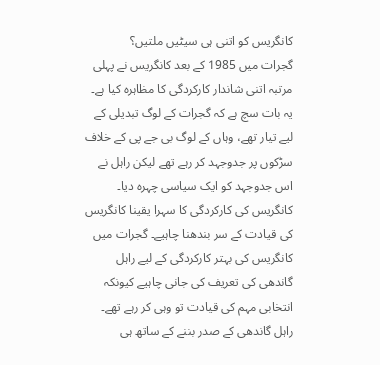کانگریس کو اتنی ہی سیٹیں ملتیں؟
گجرات میں 1985 کے بعد کانگریس نے پہلی مرتبہ اتنی شاندار کارکردگی کا مظاہرہ کیا ہے۔ یہ بات سچ ہے کہ گجرات کے لوگ تبدیلی کے لیے تیار تھے، وہاں کے لوگ بی جے پی کے خلاف سڑکوں پر جدوجہد کر رہے تھے لیکن راہل نے اس جدوجہد کو ایک سیاسی چہرہ دیا۔ کانگریس کی کارکردگی کا سہرا یقینا کانگریس کی قیادت کے سر بندھنا چاہیے۔ گجرات میں کانگریس کی بہتر کارکردگی کے لیے راہل گاندھی کی تعریف کی جانی چاہیے کیونکہ انتخابی مہم کی قیادت تو وہی کر رہے تھے۔
راہل گاندھی کے صدر بننے کے ساتھ ہی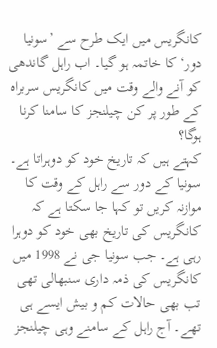کانگریس میں ایک طرح سے ’سونیا دور‘ کا خاتمہ ہو گیا۔ اب راہل گاندھی کو آنے والے وقت میں کانگریس سربراہ کے طور پر کن چیلنجز کا سامنا کرنا ہوگا؟
کہتے ہیں کہ تاریخ خود کو دوہراتا ہے۔ سونیا کے دور سے راہل کے وقت کا موازنہ کریں تو کہا جا سکتا ہے کہ کانگریس کی تاریخ بھی خود کو دوہرا رہی ہے۔ جب سونیا جی نے 1998 میں کانگریس کی ذمہ داری سنبھالی تھی تب بھی حالات کم و بیش ایسے ہی تھے۔ آج راہل کے سامنے وہی چیلنجز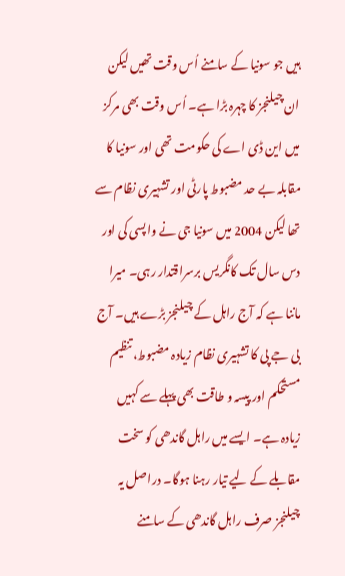ہیں جو سونیا کے سامنے اُس وقت تھیں لیکن ان چیلنجز کا چہرہ بڑا ہے۔ اُس وقت بھی مرکز میں این ڈی اے کی حکومت تھی اور سونیا کا مقابلہ بے حد مضبوط پارٹی اور تشہیری نظام سے تھا لیکن 2004 میں سونیا جی نے واپسی کی اور دس سال تک کانگریس برسراقتدار رہی۔ میرا ماننا ہے کہ آج راہل کے چیلنجز بڑے ہیں۔ آج بی جے پی کا تشہیری نظام زیادہ مضبوط، تنظیم مستحکم اور پیسہ و طاقت بھی پہلے سے کہیں زیادہ ہے۔ ایسے میں راہل گاندھی کو سخت مقابلے کے لیے تیار رہنا ہوگا۔ دراصل یہ چیلنجز صرف راہل گاندھی کے سامنے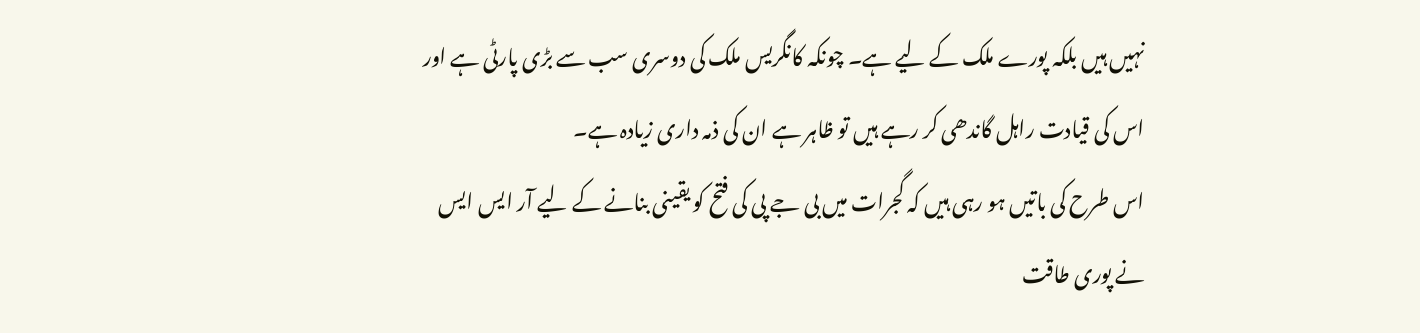نہیں ہیں بلکہ پورے ملک کے لیے ہے۔ چونکہ کانگریس ملک کی دوسری سب سے بڑی پارٹی ہے اور اس کی قیادت راہل گاندھی کر رہے ہیں تو ظاہر ہے ان کی ذمہ داری زیادہ ہے۔
اس طرح کی باتیں ہو رہی ہیں کہ گجرات میں بی جے پی کی فتح کو یقینی بنانے کے لیے آر ایس ایس نے پوری طاقت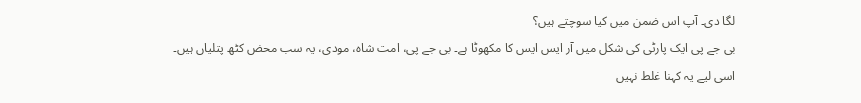لگا دی۔ آپ اس ضمن میں کیا سوچتے ہیں؟
بی جے پی ایک پارٹی کی شکل میں آر ایس ایس کا مکھوٹا ہے۔ بی جے پی، امت شاہ، مودی، یہ سب محض کٹھ پتلیاں ہیں۔ اسی لیے یہ کہنا غلط نہیں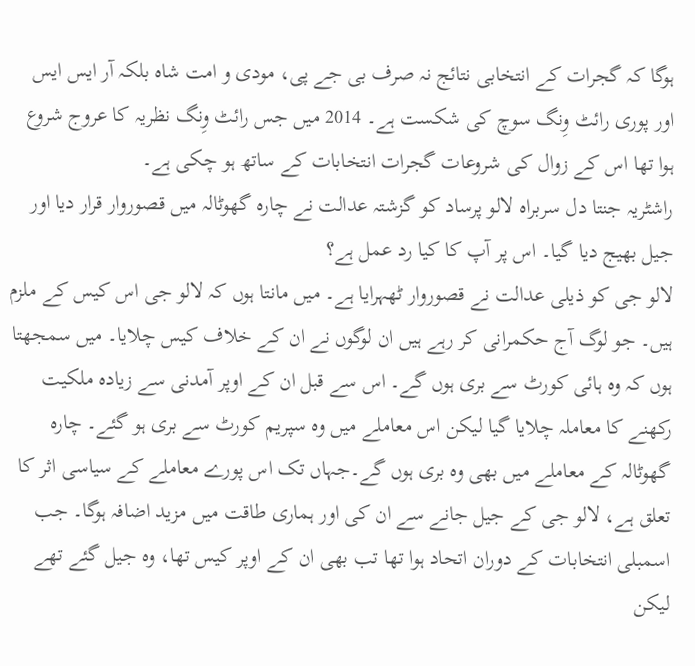ہوگا کہ گجرات کے انتخابی نتائج نہ صرف بی جے پی، مودی و امت شاہ بلکہ آر ایس ایس اور پوری رائٹ وِنگ سوچ کی شکست ہے۔ 2014 میں جس رائٹ وِنگ نظریہ کا عروج شروع ہوا تھا اس کے زوال کی شروعات گجرات انتخابات کے ساتھ ہو چکی ہے۔
راشٹریہ جنتا دل سربراہ لالو پرساد کو گزشتہ عدالت نے چارہ گھوٹالہ میں قصوروار قرار دیا اور جیل بھیج دیا گیا۔ اس پر آپ کا کیا رد عمل ہے؟
لالو جی کو ذیلی عدالت نے قصوروار ٹھہرایا ہے۔ میں مانتا ہوں کہ لالو جی اس کیس کے ملزم ہیں۔ جو لوگ آج حکمرانی کر رہے ہیں ان لوگوں نے ان کے خلاف کیس چلایا۔ میں سمجھتا ہوں کہ وہ ہائی کورٹ سے بری ہوں گے۔ اس سے قبل ان کے اوپر آمدنی سے زیادہ ملکیت رکھنے کا معاملہ چلایا گیا لیکن اس معاملے میں وہ سپریم کورٹ سے بری ہو گئے۔ چارہ گھوٹالہ کے معاملے میں بھی وہ بری ہوں گے۔جہاں تک اس پورے معاملے کے سیاسی اثر کا تعلق ہے، لالو جی کے جیل جانے سے ان کی اور ہماری طاقت میں مزید اضافہ ہوگا۔ جب اسمبلی انتخابات کے دوران اتحاد ہوا تھا تب بھی ان کے اوپر کیس تھا، وہ جیل گئے تھے لیکن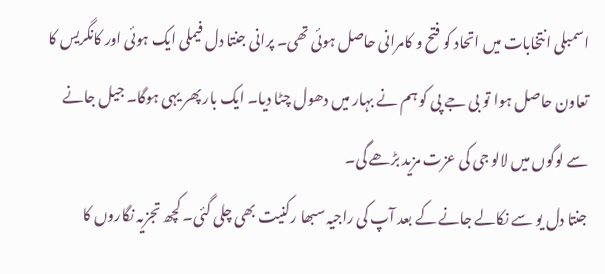اسمبلی انتخابات میں اتحاد کو فتح و کامرانی حاصل ہوئی تھی۔ پرانی جنتا دل فیملی ایک ہوئی اور کانگریس کا تعاون حاصل ہوا تو بی جے پی کو ہم نے بہار میں دھول چٹا دیا۔ ایک بار پھر یہی ہوگا۔ جیل جانے سے لوگوں میں لالو جی کی عزت مزید بڑھے گی۔
جنتا دل یو سے نکالے جانے کے بعد آپ کی راجیہ سبھا رکنیت بھی چلی گئی۔ کچھ تجزیہ نگاروں کا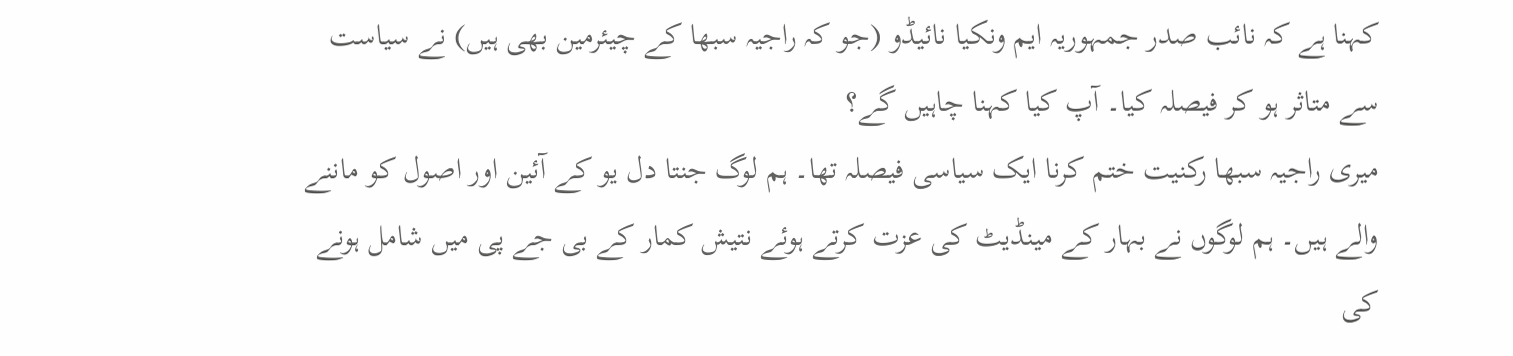کہنا ہے کہ نائب صدر جمہوریہ ایم ونکیا نائیڈو (جو کہ راجیہ سبھا کے چیئرمین بھی ہیں) نے سیاست سے متاثر ہو کر فیصلہ کیا۔ آپ کیا کہنا چاہیں گے؟
میری راجیہ سبھا رکنیت ختم کرنا ایک سیاسی فیصلہ تھا۔ ہم لوگ جنتا دل یو کے آئین اور اصول کو ماننے والے ہیں۔ ہم لوگوں نے بہار کے مینڈیٹ کی عزت کرتے ہوئے نتیش کمار کے بی جے پی میں شامل ہونے کی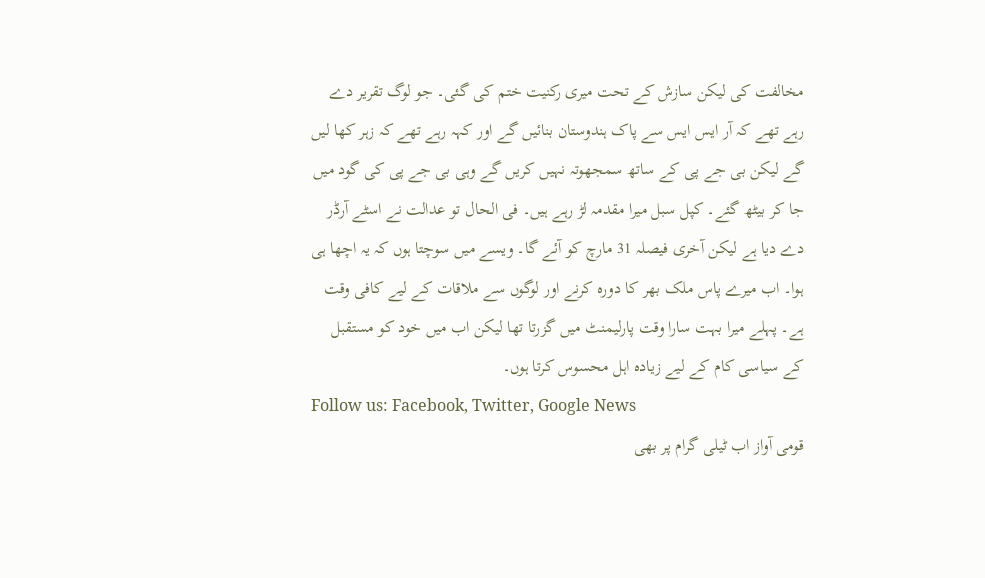مخالفت کی لیکن سازش کے تحت میری رکنیت ختم کی گئی۔ جو لوگ تقریر دے رہے تھے کہ آر ایس ایس سے پاک ہندوستان بنائیں گے اور کہہ رہے تھے کہ زہر کھا لیں گے لیکن بی جے پی کے ساتھ سمجھوتہ نہیں کریں گے وہی بی جے پی کی گود میں جا کر بیٹھ گئے۔ کپل سبل میرا مقدمہ لڑ رہے ہیں۔ فی الحال تو عدالت نے اسٹے آرڈر دے دیا ہے لیکن آخری فیصلہ 31 مارچ کو آئے گا۔ ویسے میں سوچتا ہوں کہ یہ اچھا ہی ہوا۔ اب میرے پاس ملک بھر کا دورہ کرنے اور لوگوں سے ملاقات کے لیے کافی وقت ہے۔ پہلے میرا بہت سارا وقت پارلیمنٹ میں گزرتا تھا لیکن اب میں خود کو مستقبل کے سیاسی کام کے لیے زیادہ اہل محسوس کرتا ہوں۔
Follow us: Facebook, Twitter, Google News
قومی آواز اب ٹیلی گرام پر بھی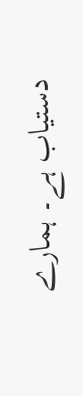دستیاب ہے۔ ہمارے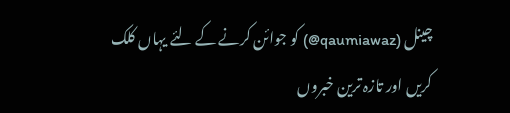چینل (qaumiawaz@) کو جوائن کرنے کے لئے یہاں کلک کریں اور تازہ ترین خبروں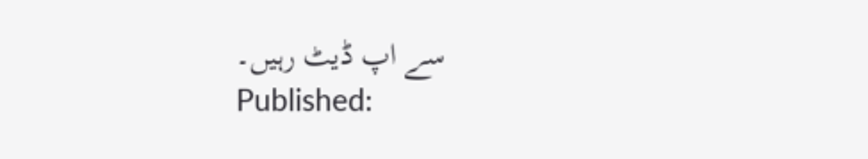سے اپ ڈیٹ رہیں۔
Published: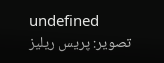undefined
تصویر: پریس ریلیز